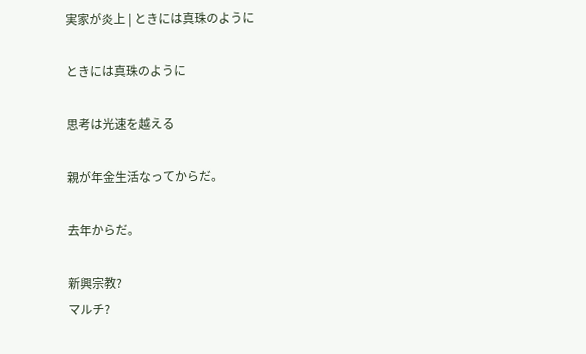実家が炎上 | ときには真珠のように

ときには真珠のように

思考は光速を越える

親が年金生活なってからだ。

去年からだ。

新興宗教?
マルチ?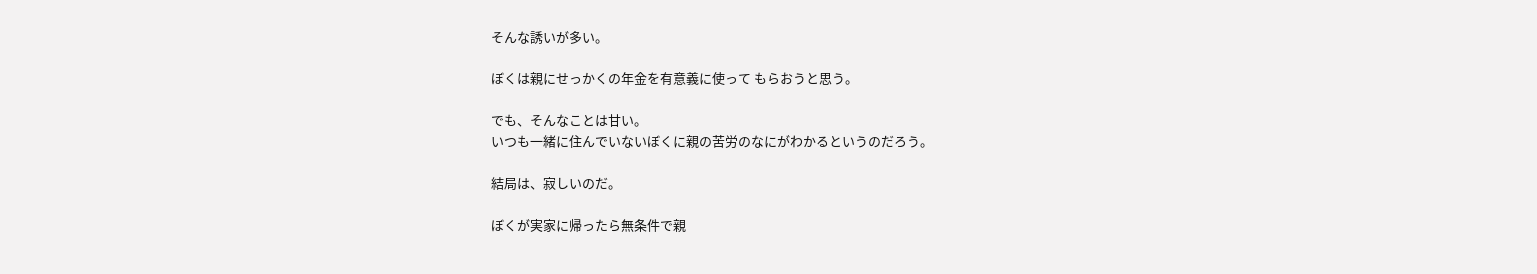そんな誘いが多い。

ぼくは親にせっかくの年金を有意義に使って もらおうと思う。

でも、そんなことは甘い。
いつも一緒に住んでいないぼくに親の苦労のなにがわかるというのだろう。

結局は、寂しいのだ。

ぼくが実家に帰ったら無条件で親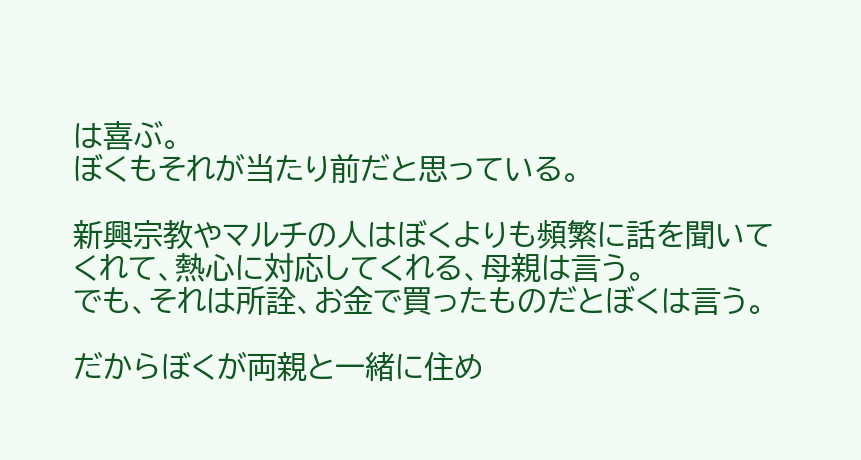は喜ぶ。
ぼくもそれが当たり前だと思っている。

新興宗教やマルチの人はぼくよりも頻繁に話を聞いてくれて、熱心に対応してくれる、母親は言う。
でも、それは所詮、お金で買ったものだとぼくは言う。

だからぼくが両親と一緒に住め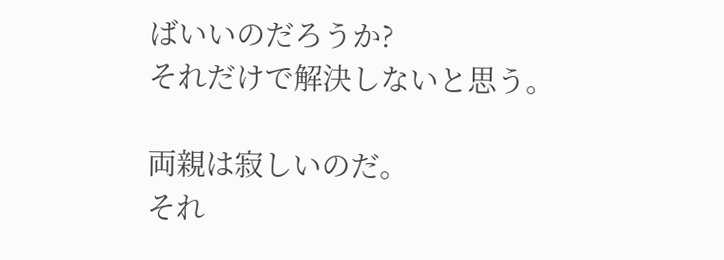ばいいのだろうか?
それだけで解決しないと思う。

両親は寂しいのだ。
それ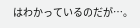はわかっているのだが…。